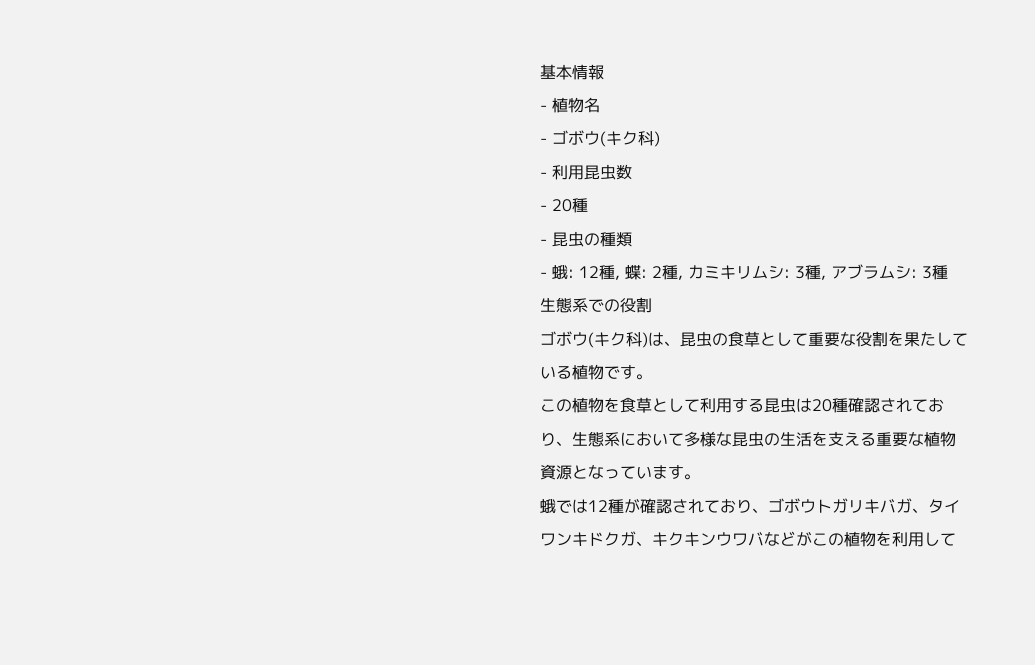基本情報
- 植物名
- ゴボウ(キク科)
- 利用昆虫数
- 20種
- 昆虫の種類
- 蛾: 12種, 蝶: 2種, カミキリムシ: 3種, アブラムシ: 3種
生態系での役割
ゴボウ(キク科)は、昆虫の食草として重要な役割を果たしている植物です。
この植物を食草として利用する昆虫は20種確認されており、生態系において多様な昆虫の生活を支える重要な植物資源となっています。
蛾では12種が確認されており、ゴボウトガリキバガ、タイワンキドクガ、キクキンウワバなどがこの植物を利用して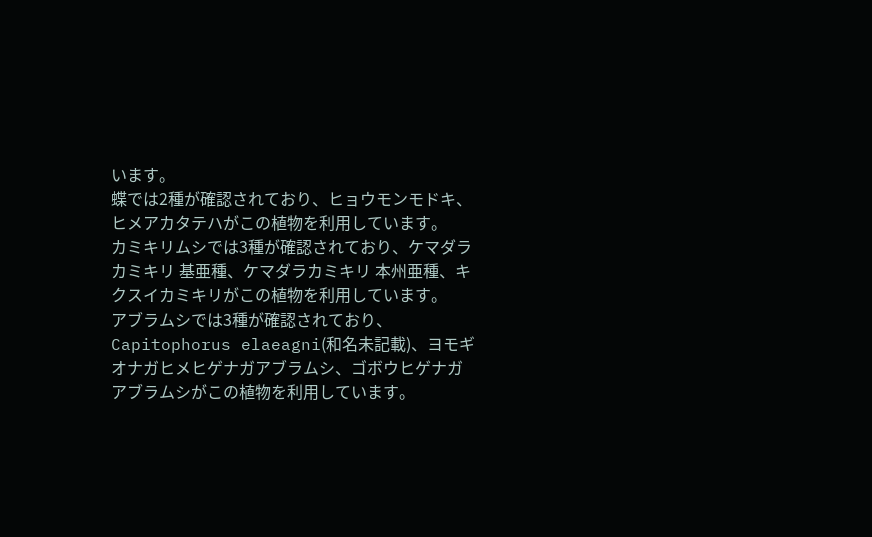います。
蝶では2種が確認されており、ヒョウモンモドキ、ヒメアカタテハがこの植物を利用しています。
カミキリムシでは3種が確認されており、ケマダラカミキリ 基亜種、ケマダラカミキリ 本州亜種、キクスイカミキリがこの植物を利用しています。
アブラムシでは3種が確認されており、Capitophorus elaeagni(和名未記載)、ヨモギオナガヒメヒゲナガアブラムシ、ゴボウヒゲナガアブラムシがこの植物を利用しています。